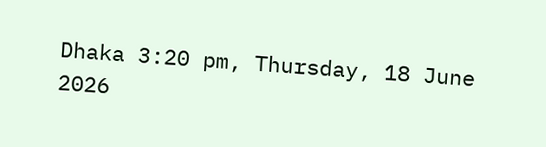Dhaka 3:20 pm, Thursday, 18 June 2026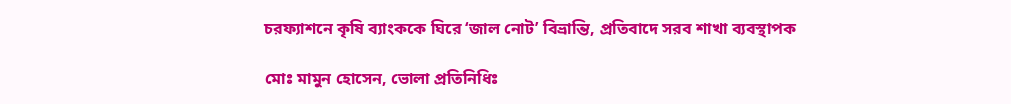চরফ্যাশনে কৃষি ব্যাংককে ঘিরে ‘জাল নোট’ বিভ্রান্তি, প্রতিবাদে সরব শাখা ব্যবস্থাপক

মোঃ মামুন হোসেন, ভোলা প্রতিনিধিঃ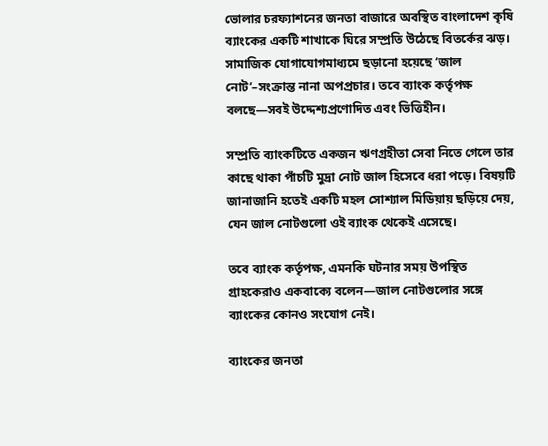ভোলার চরফ্যাশনের জনতা বাজারে অবস্থিত বাংলাদেশ কৃষি ব্যাংকের একটি শাখাকে ঘিরে সম্প্রতি উঠেছে বিতর্কের ঝড়। সামাজিক যোগাযোগমাধ্যমে ছড়ানো হয়েছে ‘জাল নোট’–সংক্রান্ত নানা অপপ্রচার। তবে ব্যাংক কর্তৃপক্ষ বলছে—সবই উদ্দেশ্যপ্রণোদিত এবং ভিত্তিহীন।

সম্প্রতি ব্যাংকটিতে একজন ঋণগ্রহীতা সেবা নিতে গেলে তার কাছে থাকা পাঁচটি মুদ্রা নোট জাল হিসেবে ধরা পড়ে। বিষয়টি জানাজানি হতেই একটি মহল সোশ্যাল মিডিয়ায় ছড়িয়ে দেয়, যেন জাল নোটগুলো ওই ব্যাংক থেকেই এসেছে।

তবে ব্যাংক কর্তৃপক্ষ, এমনকি ঘটনার সময় উপস্থিত গ্রাহকেরাও একবাক্যে বলেন—জাল নোটগুলোর সঙ্গে ব্যাংকের কোনও সংযোগ নেই।

ব্যাংকের জনতা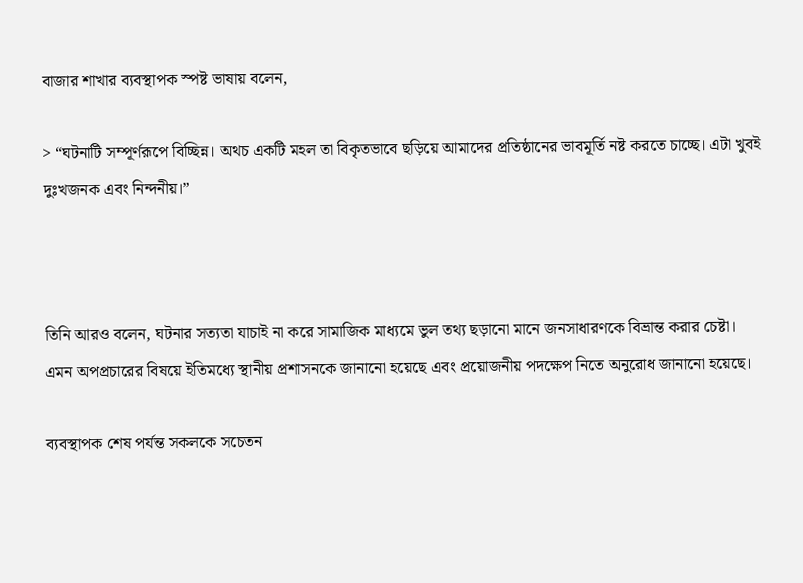বাজার শাখার ব্যবস্থাপক স্পষ্ট ভাষায় বলেন,

> “ঘটনাটি সম্পূর্ণরূপে বিচ্ছিন্ন। অথচ একটি মহল তা বিকৃতভাবে ছড়িয়ে আমাদের প্রতিষ্ঠানের ভাবমূর্তি নষ্ট করতে চাচ্ছে। এটা খুবই দুঃখজনক এবং নিন্দনীয়।”



তিনি আরও বলেন, ঘটনার সত্যতা যাচাই না করে সামাজিক মাধ্যমে ভুল তথ্য ছড়ানো মানে জনসাধারণকে বিভ্রান্ত করার চেষ্টা।
এমন অপপ্রচারের বিষয়ে ইতিমধ্যে স্থানীয় প্রশাসনকে জানানো হয়েছে এবং প্রয়োজনীয় পদক্ষেপ নিতে অনুরোধ জানানো হয়েছে।

ব্যবস্থাপক শেষ পর্যন্ত সকলকে সচেতন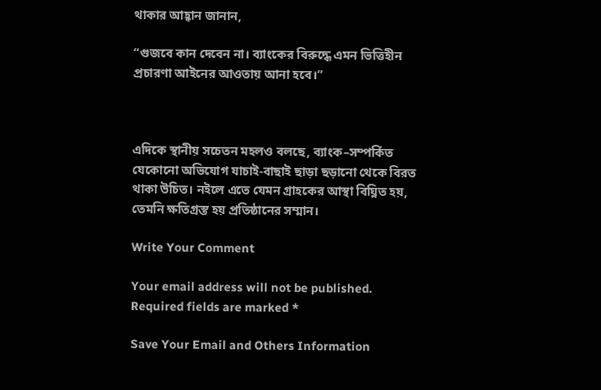থাকার আহ্বান জানান,

“গুজবে কান দেবেন না। ব্যাংকের বিরুদ্ধে এমন ভিত্তিহীন প্রচারণা আইনের আওতায় আনা হবে।”



এদিকে স্থানীয় সচেতন মহলও বলছে, ব্যাংক–সম্পর্কিত যেকোনো অভিযোগ যাচাই-বাছাই ছাড়া ছড়ানো থেকে বিরত থাকা উচিত। নইলে এতে যেমন গ্রাহকের আস্থা বিঘ্নিত হয়, তেমনি ক্ষতিগ্রস্ত হয় প্রতিষ্ঠানের সম্মান।

Write Your Comment

Your email address will not be published. Required fields are marked *

Save Your Email and Others Information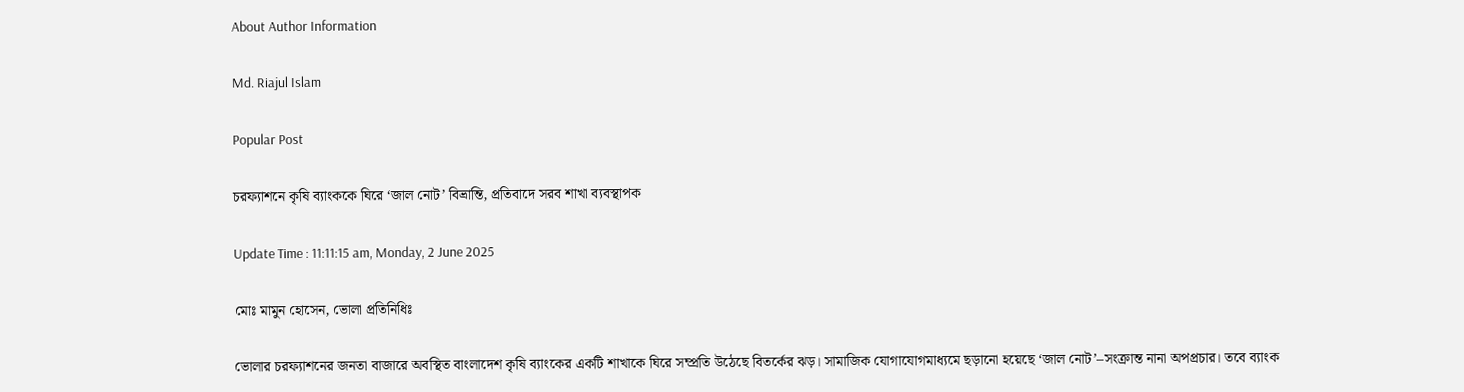About Author Information

Md. Riajul Islam

Popular Post

চরফ্যাশনে কৃষি ব্যাংককে ঘিরে ‘জাল নোট’ বিভ্রান্তি, প্রতিবাদে সরব শাখা ব্যবস্থাপক

Update Time : 11:11:15 am, Monday, 2 June 2025

মোঃ মামুন হোসেন, ভোলা প্রতিনিধিঃ

ভোলার চরফ্যাশনের জনতা বাজারে অবস্থিত বাংলাদেশ কৃষি ব্যাংকের একটি শাখাকে ঘিরে সম্প্রতি উঠেছে বিতর্কের ঝড়। সামাজিক যোগাযোগমাধ্যমে ছড়ানো হয়েছে ‘জাল নোট’–সংক্রান্ত নানা অপপ্রচার। তবে ব্যাংক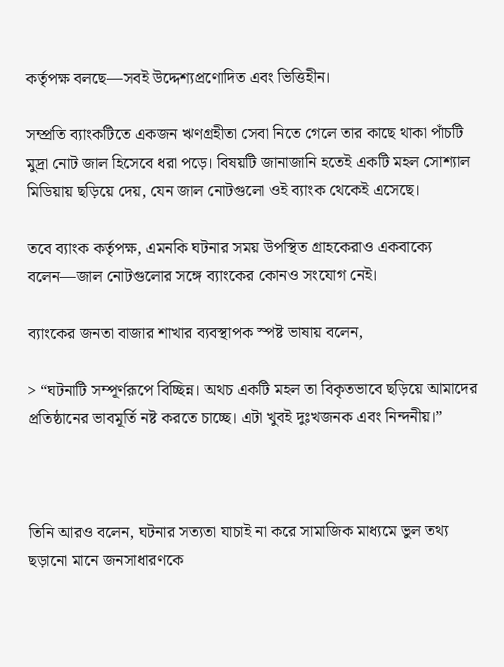কর্তৃপক্ষ বলছে—সবই উদ্দেশ্যপ্রণোদিত এবং ভিত্তিহীন।

সম্প্রতি ব্যাংকটিতে একজন ঋণগ্রহীতা সেবা নিতে গেলে তার কাছে থাকা পাঁচটি মুদ্রা নোট জাল হিসেবে ধরা পড়ে। বিষয়টি জানাজানি হতেই একটি মহল সোশ্যাল মিডিয়ায় ছড়িয়ে দেয়, যেন জাল নোটগুলো ওই ব্যাংক থেকেই এসেছে।

তবে ব্যাংক কর্তৃপক্ষ, এমনকি ঘটনার সময় উপস্থিত গ্রাহকেরাও একবাক্যে বলেন—জাল নোটগুলোর সঙ্গে ব্যাংকের কোনও সংযোগ নেই।

ব্যাংকের জনতা বাজার শাখার ব্যবস্থাপক স্পষ্ট ভাষায় বলেন,

> “ঘটনাটি সম্পূর্ণরূপে বিচ্ছিন্ন। অথচ একটি মহল তা বিকৃতভাবে ছড়িয়ে আমাদের প্রতিষ্ঠানের ভাবমূর্তি নষ্ট করতে চাচ্ছে। এটা খুবই দুঃখজনক এবং নিন্দনীয়।”



তিনি আরও বলেন, ঘটনার সত্যতা যাচাই না করে সামাজিক মাধ্যমে ভুল তথ্য ছড়ানো মানে জনসাধারণকে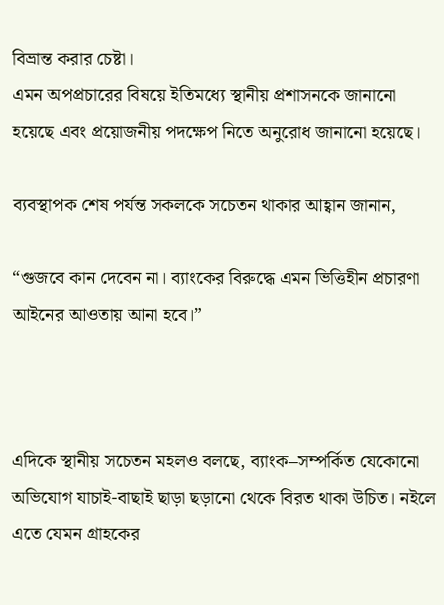বিভ্রান্ত করার চেষ্টা।
এমন অপপ্রচারের বিষয়ে ইতিমধ্যে স্থানীয় প্রশাসনকে জানানো হয়েছে এবং প্রয়োজনীয় পদক্ষেপ নিতে অনুরোধ জানানো হয়েছে।

ব্যবস্থাপক শেষ পর্যন্ত সকলকে সচেতন থাকার আহ্বান জানান,

“গুজবে কান দেবেন না। ব্যাংকের বিরুদ্ধে এমন ভিত্তিহীন প্রচারণা আইনের আওতায় আনা হবে।”



এদিকে স্থানীয় সচেতন মহলও বলছে, ব্যাংক–সম্পর্কিত যেকোনো অভিযোগ যাচাই-বাছাই ছাড়া ছড়ানো থেকে বিরত থাকা উচিত। নইলে এতে যেমন গ্রাহকের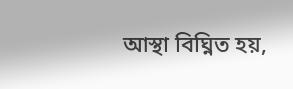আস্থা বিঘ্নিত হয়,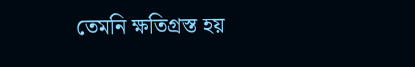তেমনি ক্ষতিগ্রস্ত হয়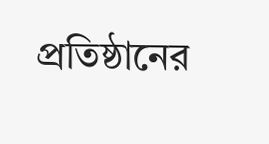প্রতিষ্ঠানের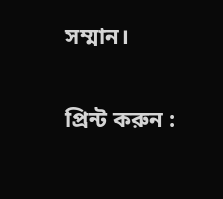সম্মান।

প্রিন্ট করুন :